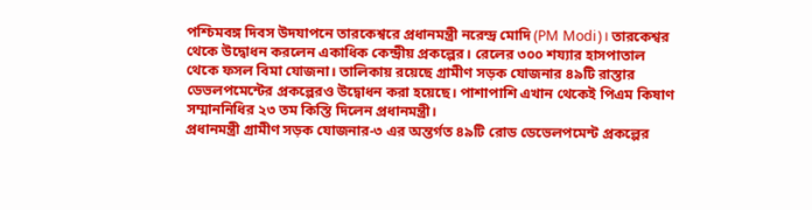পশ্চিমবঙ্গ দিবস উদযাপনে তারকেশ্বরে প্রধানমন্ত্রী নরেন্দ্র মোদি (PM Modi)। তারকেশ্বর থেকে উদ্বোধন করলেন একাধিক কেন্দ্রীয় প্রকল্পের। রেলের ৩০০ শয্যার হাসপাতাল থেকে ফসল বিমা যোজনা। তালিকায় রয়েছে গ্রামীণ সড়ক যোজনার ৪৯টি রাস্তার ডেভলপমেন্টের প্রকল্পেরও উদ্বোধন করা হয়েছে। পাশাপাশি এখান থেকেই পিএম কিষাণ সম্মাননিধির ২৩ তম কিস্তি দিলেন প্রধানমন্ত্রী।
প্রধানমন্ত্রী গ্রামীণ সড়ক যোজনার-৩ এর অন্তর্গত ৪৯টি রোড ডেভেলপমেন্ট প্রকল্পের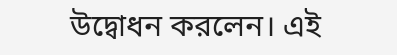উদ্বোধন করলেন। এই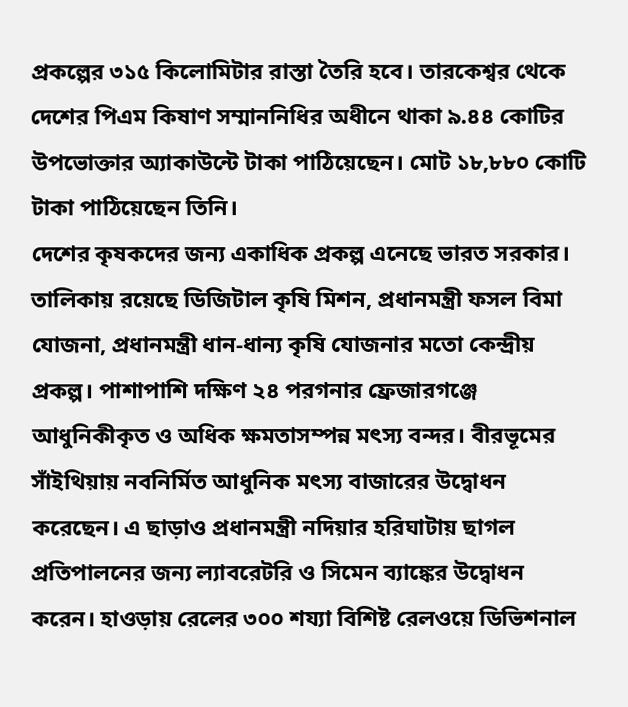প্রকল্পের ৩১৫ কিলোমিটার রাস্তা তৈরি হবে। তারকেশ্বর থেকে দেশের পিএম কিষাণ সম্মাননিধির অধীনে থাকা ৯.৪৪ কোটির উপভোক্তার অ্যাকাউন্টে টাকা পাঠিয়েছেন। মোট ১৮,৮৮০ কোটি টাকা পাঠিয়েছেন তিনি।
দেশের কৃষকদের জন্য একাধিক প্রকল্প এনেছে ভারত সরকার। তালিকায় রয়েছে ডিজিটাল কৃষি মিশন, প্রধানমন্ত্রী ফসল বিমা যোজনা, প্রধানমন্ত্রী ধান-ধান্য কৃষি যোজনার মতো কেন্দ্রীয় প্রকল্প। পাশাপাশি দক্ষিণ ২৪ পরগনার ফ্রেজারগঞ্জে আধুনিকীকৃত ও অধিক ক্ষমতাসম্পন্ন মৎস্য বন্দর। বীরভূমের সাঁইথিয়ায় নবনির্মিত আধুনিক মৎস্য বাজারের উদ্বোধন করেছেন। এ ছাড়াও প্রধানমন্ত্রী নদিয়ার হরিঘাটায় ছাগল প্রতিপালনের জন্য ল্যাবরেটরি ও সিমেন ব্যাঙ্কের উদ্বোধন করেন। হাওড়ায় রেলের ৩০০ শয্যা বিশিষ্ট রেলওয়ে ডিভিশনাল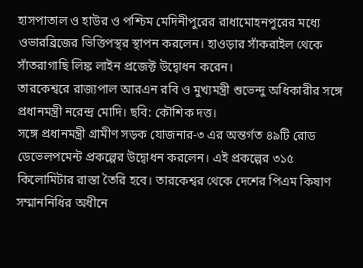হাসপাতাল ও হাউর ও পশ্চিম মেদিনীপুরের রাধামোহনপুরের মধ্যে ওভারব্রিজের ভিত্তিপস্থর স্থাপন করলেন। হাওড়ার সাঁকরাইল থেকে সাঁতরাগাছি লিঙ্ক লাইন প্রজেক্ট উদ্বোধন করেন।
তারকেশ্বরে রাজ্যপাল আরএন রবি ও মুখ্যমন্ত্রী শুভেন্দু অধিকারীর সঙ্গে প্রধানমন্ত্রী নরেন্দ্র মোদি। ছবি: কৌশিক দত্ত।
সঙ্গে প্রধানমন্ত্রী গ্রামীণ সড়ক যোজনার-৩ এর অন্তর্গত ৪৯টি রোড ডেভেলপমেন্ট প্রকল্পের উদ্বোধন করলেন। এই প্রকল্পের ৩১৫ কিলোমিটার রাস্তা তৈরি হবে। তারকেশ্বর থেকে দেশের পিএম কিষাণ সম্মাননিধির অধীনে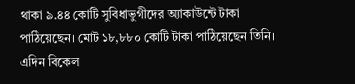থাকা ৯.৪৪ কোটি সুবিধাভুগীদের অ্যাকাউন্টে টাকা পাঠিয়েছেন। মোট ১৮,৮৮০ কোটি টাকা পাঠিয়েছেন তিনি।
এদিন বিকেল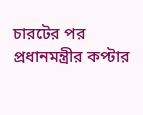চারটের পর প্রধানমন্ত্রীর কপ্টার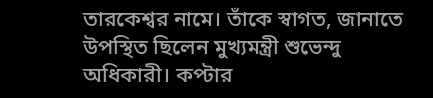তারকেশ্বর নামে। তাঁকে স্বাগত, জানাতে উপস্থিত ছিলেন মুখ্যমন্ত্রী শুভেন্দু অধিকারী। কপ্টার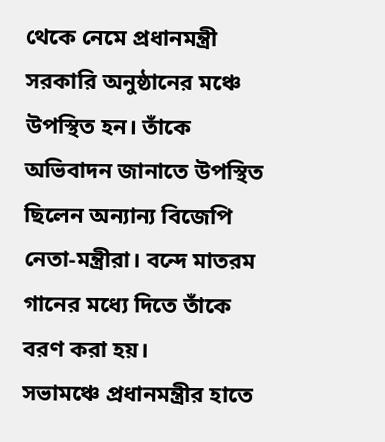থেকে নেমে প্রধানমন্ত্রী সরকারি অনুষ্ঠানের মঞ্চে উপস্থিত হন। তাঁকে অভিবাদন জানাতে উপস্থিত ছিলেন অন্যান্য বিজেপি নেতা-মন্ত্রীরা। বন্দে মাতরম গানের মধ্যে দিতে তাঁকে বরণ করা হয়।
সভামঞ্চে প্রধানমন্ত্রীর হাতে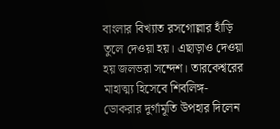বাংলার বিখ্যাত রসগোল্লার হাঁড়ি তুলে দেওয়া হয়। এছাড়াও দেওয়া হয় জলভরা সন্দেশ। তারকেশ্বরের মাহাত্ম্য হিসেবে শিবলিঙ্গ- ডোকরার দুর্গামূতি উপহার দিলেন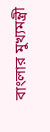বাংলার মুখ্যমন্ত্রী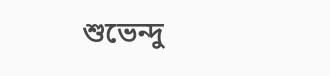শুভেন্দু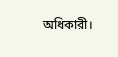অধিকারী।